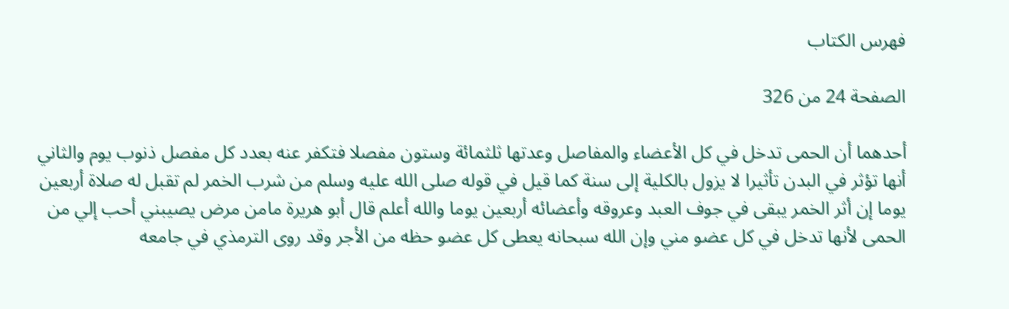فهرس الكتاب

الصفحة 24 من 326

أحدهما أن الحمى تدخل في كل الأعضاء والمفاصل وعدتها ثلثمائة وستون مفصلا فتكفر عنه بعدد كل مفصل ذنوب يوم والثاني أنها تؤثر في البدن تأثيرا لا يزول بالكلية إلى سنة كما قيل في قوله صلى الله عليه وسلم من شرب الخمر لم تقبل له صلاة أربعين يوما إن أثر الخمر يبقى في جوف العبد وعروقه وأعضائه أربعين يوما والله أعلم قال أبو هريرة مامن مرض يصيبني أحب إلي من الحمى لأنها تدخل في كل عضو مني وإن الله سبحانه يعطى كل عضو حظه من الأجر وقد روى الترمذي في جامعه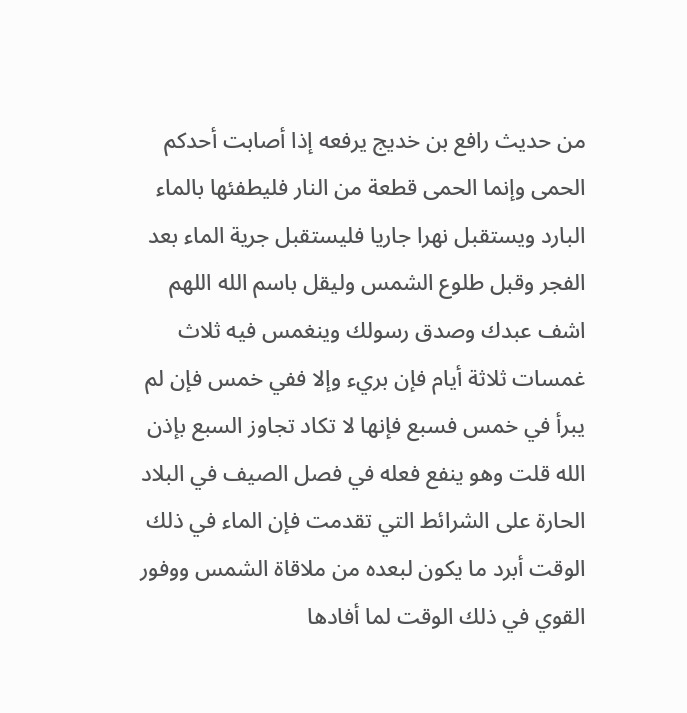من حديث رافع بن خديج يرفعه إذا أصابت أحدكم الحمى وإنما الحمى قطعة من النار فليطفئها بالماء البارد ويستقبل نهرا جاريا فليستقبل جرية الماء بعد الفجر وقبل طلوع الشمس وليقل باسم الله اللهم اشف عبدك وصدق رسولك وينغمس فيه ثلاث غمسات ثلاثة أيام فإن بريء وإلا ففي خمس فإن لم يبرأ في خمس فسبع فإنها لا تكاد تجاوز السبع بإذن الله قلت وهو ينفع فعله في فصل الصيف في البلاد الحارة على الشرائط التي تقدمت فإن الماء في ذلك الوقت أبرد ما يكون لبعده من ملاقاة الشمس ووفور القوي في ذلك الوقت لما أفادها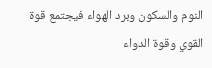النوم والسكون وبرد الهواء فيجتمع قوة القوي وقوة الدواء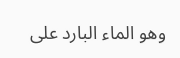وهو الماء البارد على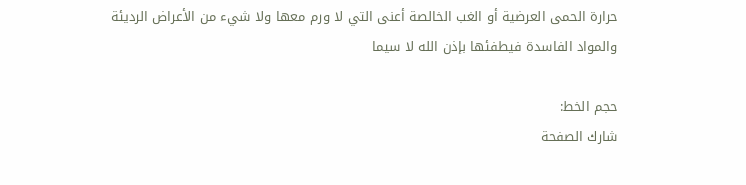حرارة الحمى العرضية أو الغب الخالصة أعنى التي لا ورم معها ولا شيء من الأعراض الرديئة والمواد الفاسدة فيطفئها بإذن الله لا سيما

حجم الخط:
شارك الصفحة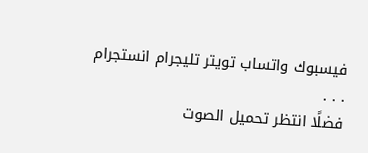فيسبوك واتساب تويتر تليجرام انستجرام
. . .
فضلًا انتظر تحميل الصوت